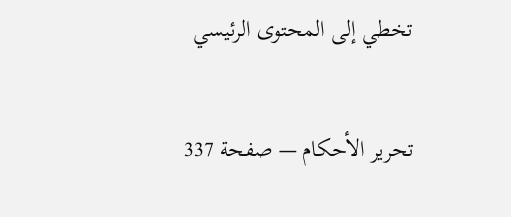تخطي إلى المحتوى الرئيسي

تحرير الأحكام — صفحة 337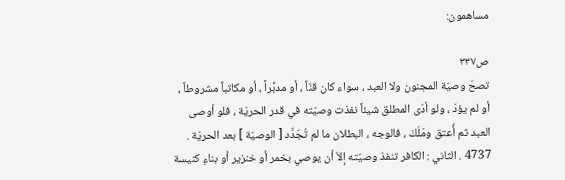مساهمون:

ص٣٣٧
تصحّ وصيّة المجنون ولا العبد ، سواء كان قنّاً ، أو مدبَّراً ، أو مكاتباً مشروطاً ، أو لم يؤدّ ، ولو أدّى المطلق شيئاً نفذت وصيّته في قدر الحريّة ، فلو أوصى العبد ثم أُعتق ومَلَكَ ، فالوجه ، البطلان ما لم تُجَدَّد [ الوصيّة ] بعد الحريّة . 4737 . الثاني : الكافر تنفذ وصيّته إلاّ أن يوصي بخمر أو خنزير أو بناءِ كنيسة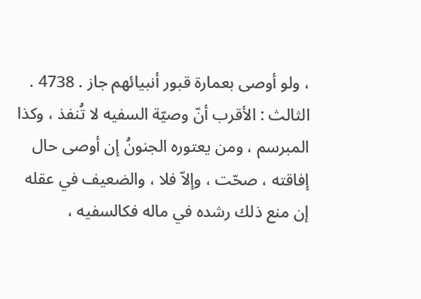، ولو أوصى بعمارة قبور أنبيائهم جاز . 4738 . الثالث : الأقرب أنّ وصيّة السفيه لا تُنفذ ، وكذا المبرسم ، ومن يعتوره الجنونُ إن أوصى حال إفاقته ، صحّت ، وإلاّ فلا ، والضعيف في عقله إن منع ذلك رشده في ماله فكالسفيه ،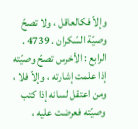وإلاّ فكالعاقل ، ولا تصحّ وصيّة السّكران . 4739 . الرابع : الأخرس تصحّ وصيّته إذا علمت إشارته ، وإلاّ فلا ، ومن اعتقل لسانه إذا كتب وصيّته فعرضت عليه ،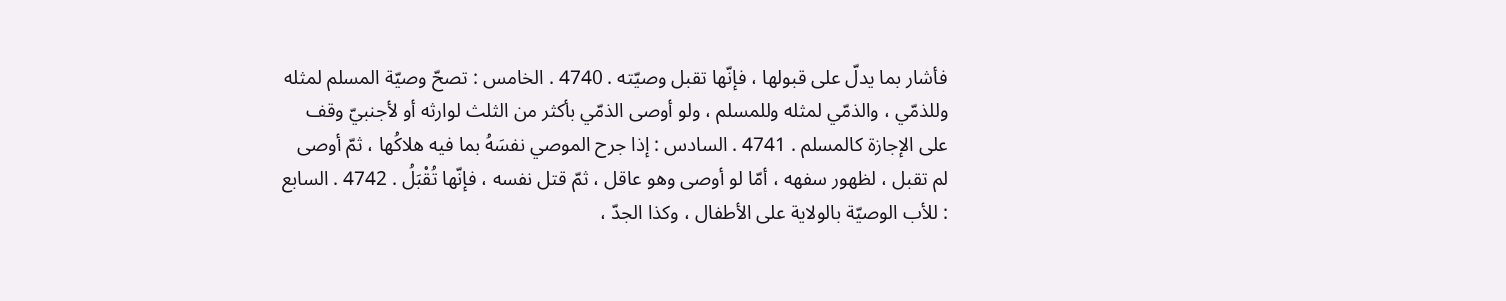فأشار بما يدلّ على قبولها ، فإنّها تقبل وصيّته . 4740 . الخامس : تصحّ وصيّة المسلم لمثله وللذمّي ، والذمّي لمثله وللمسلم ، ولو أوصى الذمّي بأكثر من الثلث لوارثه أو لأجنبيّ وقف على الإجازة كالمسلم . 4741 . السادس : إذا جرح الموصي نفسَهُ بما فيه هلاكُها ، ثمّ أوصى لم تقبل ، لظهور سفهه ، أمّا لو أوصى وهو عاقل ، ثمّ قتل نفسه ، فإنّها تُقْبَلُ . 4742 . السابع : للأب الوصيّة بالولاية على الأطفال ، وكذا الجدّ ،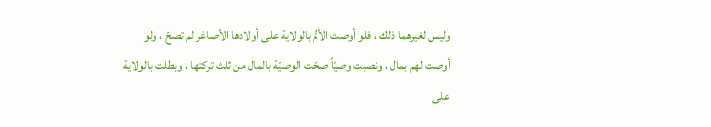وليس لغيرهما ذلك ، فلو أوصت الأمُّ بالولاية على أولادها الأصاغر لم تصحّ ، ولو أوصت لهم بمال ، ونصبت وصيّاً صحّت الوصيّة بالمال من ثلث تركتها ، وبطلت بالولاية على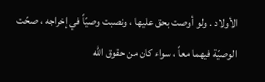الأولاد . ولو أوصت بحق عليها ، ونصبت وصيّاً في إخراجه ، صحّت الوصيّة فيهما معاً ، سواء كان من حقوق الله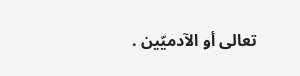تعالى أو الآدميّين .